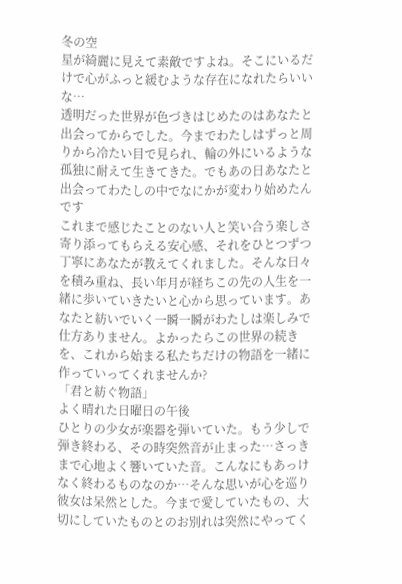冬の空
星が綺麗に見えて素敵ですよね。そこにいるだけで心がふっと緩むような存在になれたらいいな…
透明だった世界が色づきはじめたのはあなたと出会ってからでした。今までわたしはずっと周りから冷たい目で見られ、輪の外にいるような孤独に耐えて生きてきた。でもあの日あなたと出会ってわたしの中でなにかが変わり始めたんです
これまで感じたことのない人と笑い合う楽しさ
寄り添ってもらえる安心感、それをひとつずつ丁寧にあなたが教えてくれました。そんな日々を積み重ね、長い年月が経ちこの先の人生を一緒に歩いていきたいと心から思っています。あなたと紡いでいく一瞬一瞬がわたしは楽しみで仕方ありません。よかったらこの世界の続きを、これから始まる私たちだけの物語を一緒に作っていってくれませんか?
「君と紡ぐ物語」
よく晴れた日曜日の午後
ひとりの少女が楽器を弾いていた。もう少しで弾き終わる、その時突然音が止まった…さっきまで心地よく響いていた音。こんなにもあっけなく終わるものなのか…そんな思いが心を巡り
彼女は呆然とした。今まで愛していたもの、大切にしていたものとのお別れは突然にやってく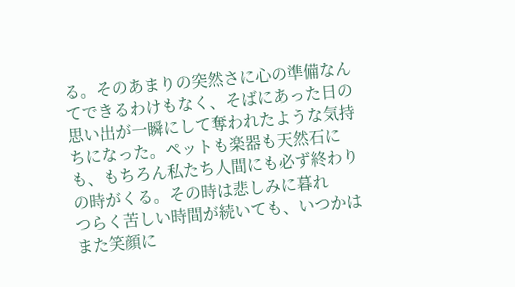る。そのあまりの突然さに心の準備なんてできるわけもなく、そばにあった日の思い出が一瞬にして奪われたような気持ちになった。ペットも楽器も天然石にも、もちろん私たち人間にも必ず終わりの時がくる。その時は悲しみに暮れ
つらく苦しい時間が続いても、いつかはまた笑顔に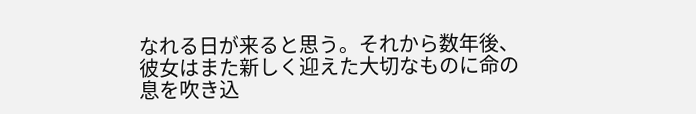なれる日が来ると思う。それから数年後、彼女はまた新しく迎えた大切なものに命の息を吹き込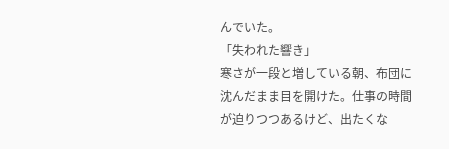んでいた。
「失われた響き」
寒さが一段と増している朝、布団に沈んだまま目を開けた。仕事の時間が迫りつつあるけど、出たくな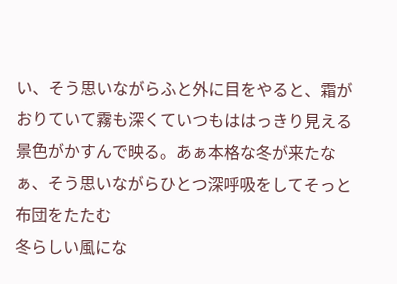い、そう思いながらふと外に目をやると、霜がおりていて霧も深くていつもははっきり見える景色がかすんで映る。あぁ本格な冬が来たなぁ、そう思いながらひとつ深呼吸をしてそっと布団をたたむ
冬らしい風にな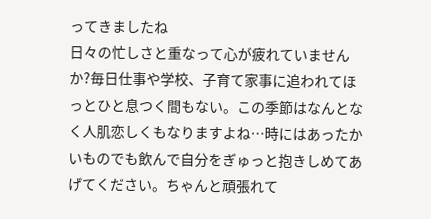ってきましたね
日々の忙しさと重なって心が疲れていませんか?毎日仕事や学校、子育て家事に追われてほっとひと息つく間もない。この季節はなんとなく人肌恋しくもなりますよね…時にはあったかいものでも飲んで自分をぎゅっと抱きしめてあげてください。ちゃんと頑張れて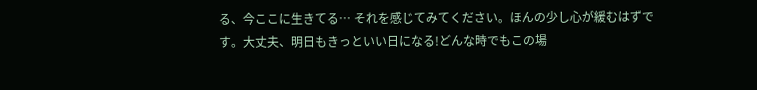る、今ここに生きてる… それを感じてみてください。ほんの少し心が緩むはずです。大丈夫、明日もきっといい日になる!どんな時でもこの場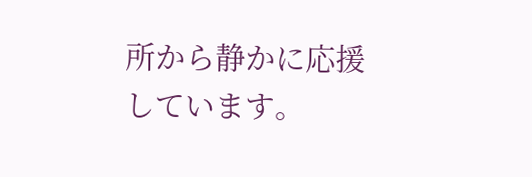所から静かに応援しています。